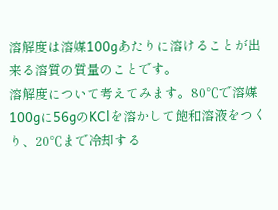溶解度は溶媒100gあたりに溶けることが出来る溶質の質量のことです。
溶解度について考えてみます。80℃で溶媒100gに56gのKClを溶かして飽和溶液をつくり、20℃まで冷却する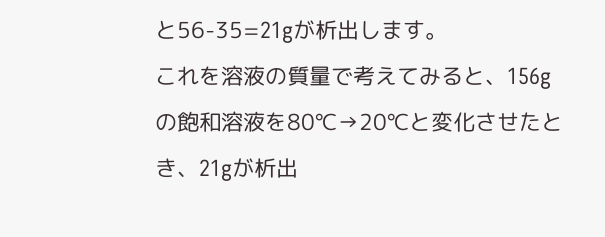と56-35=21gが析出します。
これを溶液の質量で考えてみると、156gの飽和溶液を80℃→20℃と変化させたとき、21gが析出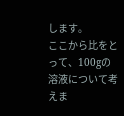します。
ここから比をとって、100gの溶液について考えま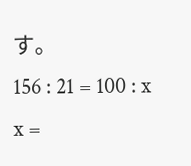す。
156 : 21 = 100 : x
x =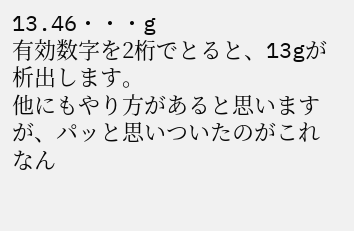13.46・・・g
有効数字を2桁でとると、13gが析出します。
他にもやり方があると思いますが、パッと思いついたのがこれなん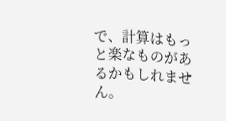で、計算はもっと楽なものがあるかもしれません。